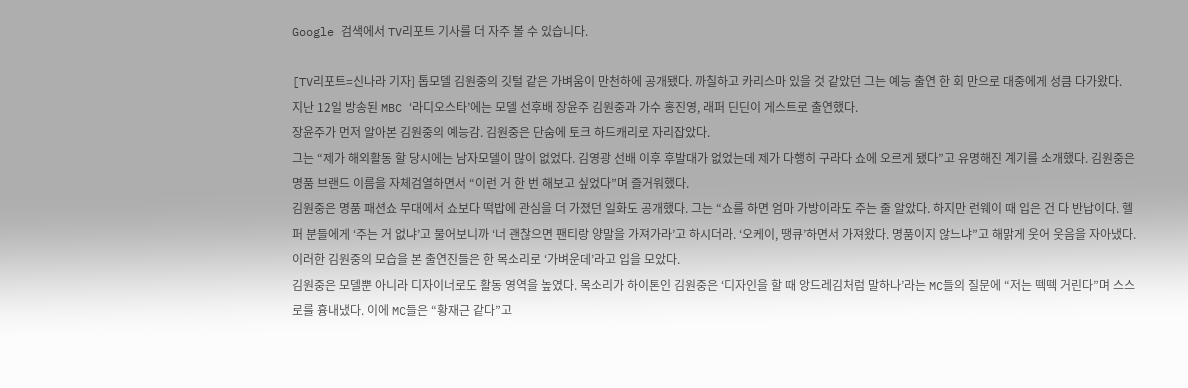Google 검색에서 TV리포트 기사를 더 자주 볼 수 있습니다.

[TV리포트=신나라 기자] 톱모델 김원중의 깃털 같은 가벼움이 만천하에 공개됐다. 까칠하고 카리스마 있을 것 같았던 그는 예능 출연 한 회 만으로 대중에게 성큼 다가왔다.
지난 12일 방송된 MBC ‘라디오스타’에는 모델 선후배 장윤주 김원중과 가수 홍진영, 래퍼 딘딘이 게스트로 출연했다.
장윤주가 먼저 알아본 김원중의 예능감. 김원중은 단숨에 토크 하드캐리로 자리잡았다.
그는 “제가 해외활동 할 당시에는 남자모델이 많이 없었다. 김영광 선배 이후 후발대가 없었는데 제가 다행히 구라다 쇼에 오르게 됐다”고 유명해진 계기를 소개했다. 김원중은 명품 브랜드 이름을 자체검열하면서 “이런 거 한 번 해보고 싶었다”며 즐거워했다.
김원중은 명품 패션쇼 무대에서 쇼보다 떡밥에 관심을 더 가졌던 일화도 공개했다. 그는 “쇼를 하면 엄마 가방이라도 주는 줄 알았다. 하지만 런웨이 때 입은 건 다 반납이다. 헬퍼 분들에게 ‘주는 거 없냐’고 물어보니까 ‘너 괜찮으면 팬티랑 양말을 가져가라’고 하시더라. ‘오케이, 땡큐’하면서 가져왔다. 명품이지 않느냐”고 해맑게 웃어 웃음을 자아냈다.
이러한 김원중의 모습을 본 출연진들은 한 목소리로 ‘가벼운데’라고 입을 모았다.
김원중은 모델뿐 아니라 디자이너로도 활동 영역을 높였다. 목소리가 하이톤인 김원중은 ‘디자인을 할 때 앙드레김처럼 말하나’라는 MC들의 질문에 “저는 떽떽 거린다”며 스스로를 흉내냈다. 이에 MC들은 “황재근 같다”고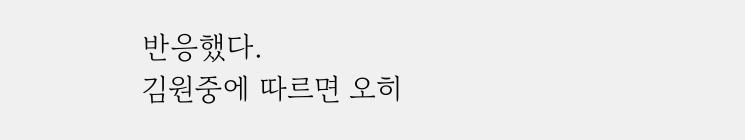반응했다.
김원중에 따르면 오히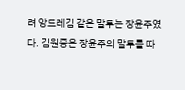려 앙드레김 같은 말투는 장윤주였다. 김원중은 장윤주의 말투를 따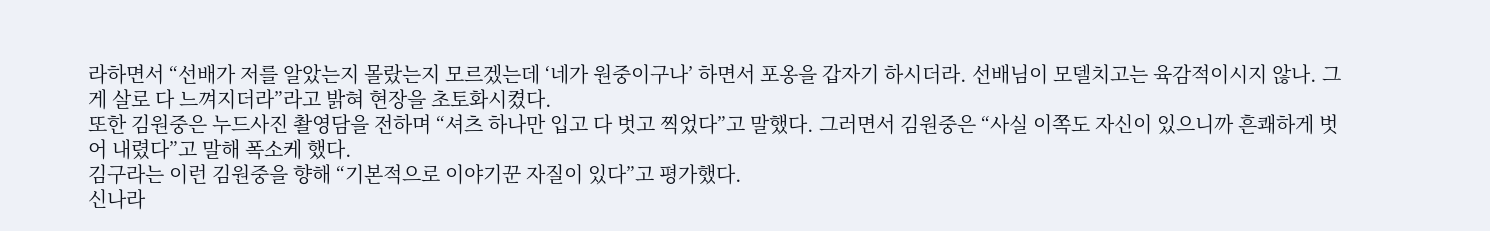라하면서 “선배가 저를 알았는지 몰랐는지 모르겠는데 ‘네가 원중이구나’ 하면서 포옹을 갑자기 하시더라. 선배님이 모델치고는 육감적이시지 않나. 그게 살로 다 느껴지더라”라고 밝혀 현장을 초토화시켰다.
또한 김원중은 누드사진 촬영담을 전하며 “셔츠 하나만 입고 다 벗고 찍었다”고 말했다. 그러면서 김원중은 “사실 이쪽도 자신이 있으니까 흔쾌하게 벗어 내렸다”고 말해 폭소케 했다.
김구라는 이런 김원중을 향해 “기본적으로 이야기꾼 자질이 있다”고 평가했다.
신나라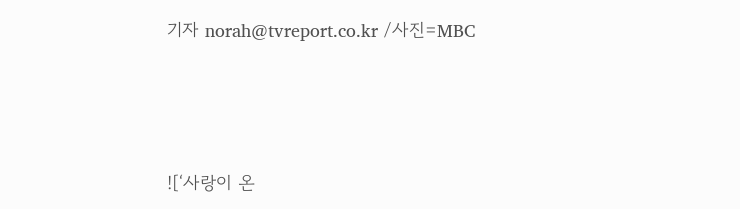기자 norah@tvreport.co.kr /사진=MBC





![‘사랑이 온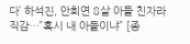다’ 하석진, 안희연 8살 아들 친자라 직감…”혹시 내 아들이냐” [종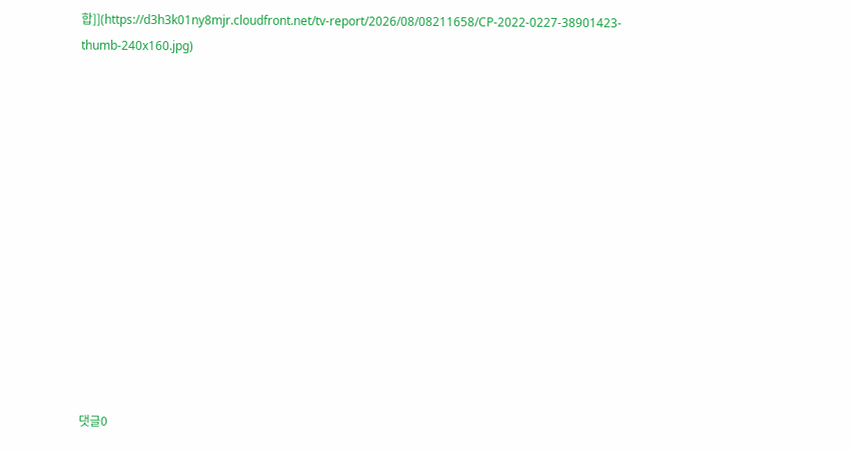합]](https://d3h3k01ny8mjr.cloudfront.net/tv-report/2026/08/08211658/CP-2022-0227-38901423-thumb-240x160.jpg)













댓글0